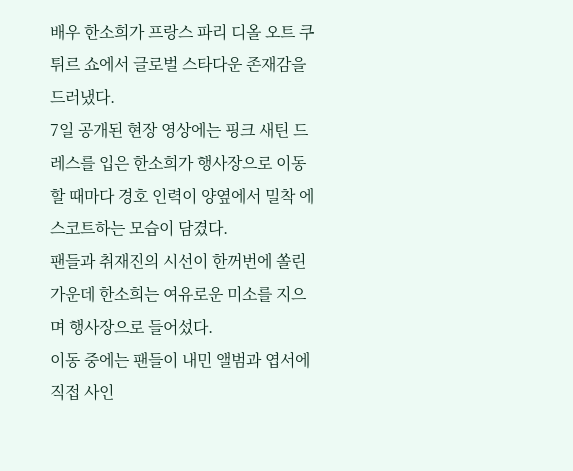배우 한소희가 프랑스 파리 디올 오트 쿠튀르 쇼에서 글로벌 스타다운 존재감을 드러냈다.
7일 공개된 현장 영상에는 핑크 새틴 드레스를 입은 한소희가 행사장으로 이동할 때마다 경호 인력이 양옆에서 밀착 에스코트하는 모습이 담겼다.
팬들과 취재진의 시선이 한꺼번에 쏠린 가운데 한소희는 여유로운 미소를 지으며 행사장으로 들어섰다.
이동 중에는 팬들이 내민 앨범과 엽서에 직접 사인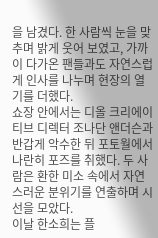을 남겼다. 한 사람씩 눈을 맞추며 밝게 웃어 보였고, 가까이 다가온 팬들과도 자연스럽게 인사를 나누며 현장의 열기를 더했다.
쇼장 안에서는 디올 크리에이티브 디렉터 조나단 앤더슨과 반갑게 악수한 뒤 포토월에서 나란히 포즈를 취했다. 두 사람은 환한 미소 속에서 자연스러운 분위기를 연출하며 시선을 모았다.
이날 한소희는 플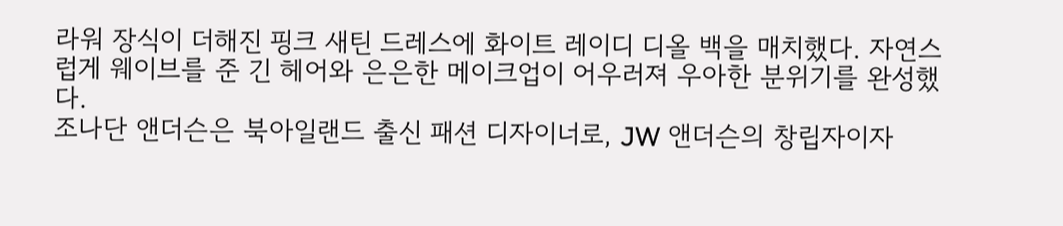라워 장식이 더해진 핑크 새틴 드레스에 화이트 레이디 디올 백을 매치했다. 자연스럽게 웨이브를 준 긴 헤어와 은은한 메이크업이 어우러져 우아한 분위기를 완성했다.
조나단 앤더슨은 북아일랜드 출신 패션 디자이너로, JW 앤더슨의 창립자이자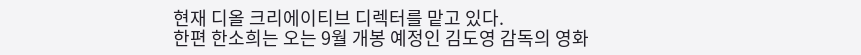현재 디올 크리에이티브 디렉터를 맡고 있다.
한편 한소희는 오는 9월 개봉 예정인 김도영 감독의 영화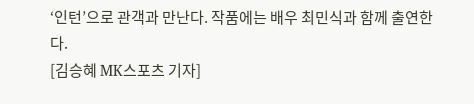‘인턴’으로 관객과 만난다. 작품에는 배우 최민식과 함께 출연한다.
[김승혜 MK스포츠 기자]